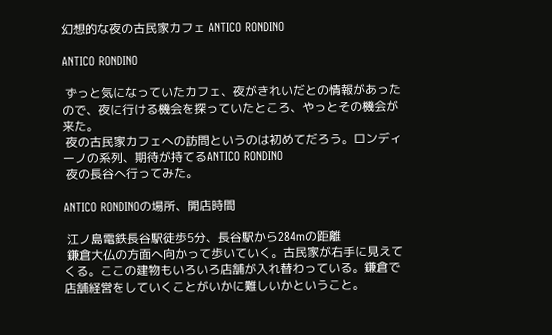幻想的な夜の古民家カフェ ANTICO RONDINO

ANTICO RONDINO

 ずっと気になっていたカフェ、夜がきれいだとの情報があったので、夜に行ける機会を探っていたところ、やっとその機会が来た。
 夜の古民家カフェへの訪問というのは初めてだろう。ロンディーノの系列、期待が持てるANTICO RONDINO
 夜の長谷へ行ってみた。

ANTICO RONDINOの場所、開店時間

 江ノ島電鉄長谷駅徒歩5分、長谷駅から284mの距離
 鎌倉大仏の方面へ向かって歩いていく。古民家が右手に見えてくる。ここの建物もいろいろ店舗が入れ替わっている。鎌倉で店舗経営をしていくことがいかに難しいかということ。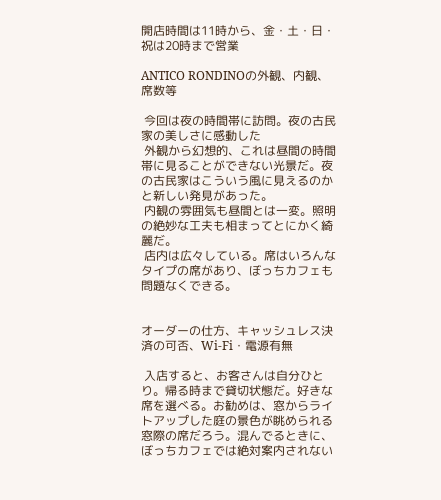開店時間は11時から、金・土・日・祝は20時まで営業

ANTICO RONDINOの外観、内観、席数等

 今回は夜の時間帯に訪問。夜の古民家の美しさに感動した
 外観から幻想的、これは昼間の時間帯に見ることができない光景だ。夜の古民家はこういう風に見えるのかと新しい発見があった。
 内観の雰囲気も昼間とは一変。照明の絶妙な工夫も相まってとにかく綺麗だ。
 店内は広々している。席はいろんなタイプの席があり、ぼっちカフェも問題なくできる。


オーダーの仕方、キャッシュレス決済の可否、Wi-Fi・電源有無

 入店すると、お客さんは自分ひとり。帰る時まで貸切状態だ。好きな席を選べる。お勧めは、窓からライトアップした庭の景色が眺められる窓際の席だろう。混んでるときに、ぼっちカフェでは絶対案内されない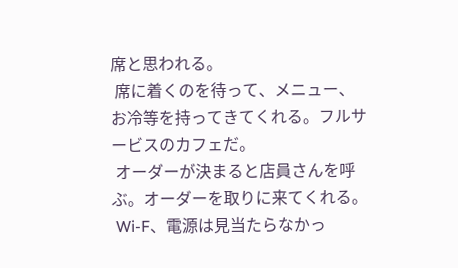席と思われる。
 席に着くのを待って、メニュー、お冷等を持ってきてくれる。フルサービスのカフェだ。
 オーダーが決まると店員さんを呼ぶ。オーダーを取りに来てくれる。
 Wi-F、電源は見当たらなかっ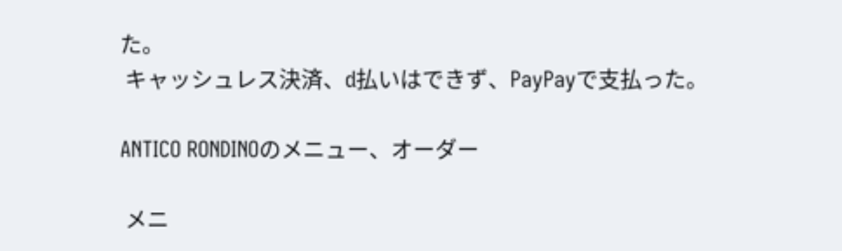た。
 キャッシュレス決済、d払いはできず、PayPayで支払った。

ANTICO RONDINOのメニュー、オーダー

 メニ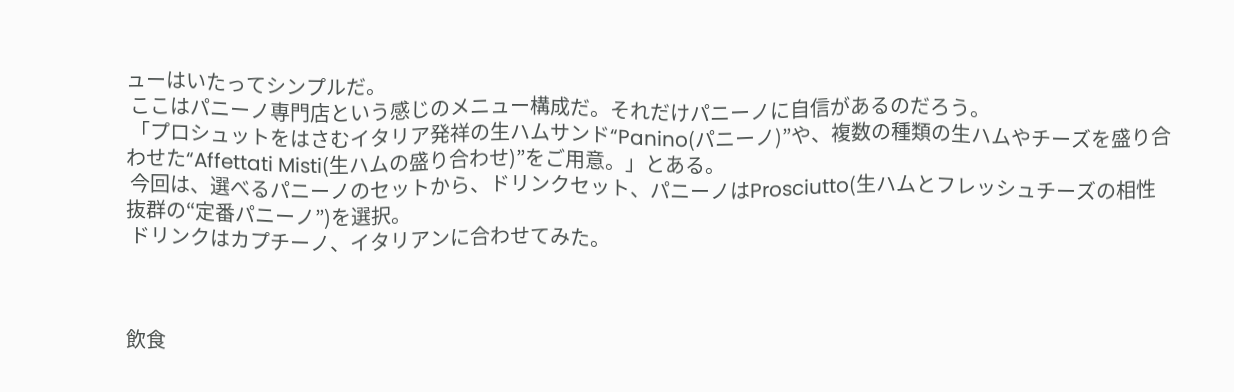ューはいたってシンプルだ。
 ここはパニーノ専門店という感じのメニュー構成だ。それだけパニーノに自信があるのだろう。
 「プロシュットをはさむイタリア発祥の生ハムサンド“Panino(パニーノ)”や、複数の種類の生ハムやチーズを盛り合わせた“Affettati Misti(生ハムの盛り合わせ)”をご用意。」とある。
 今回は、選べるパニーノのセットから、ドリンクセット、パニーノはProsciutto(生ハムとフレッシュチーズの相性抜群の“定番パニーノ”)を選択。
 ドリンクはカプチーノ、イタリアンに合わせてみた。



飲食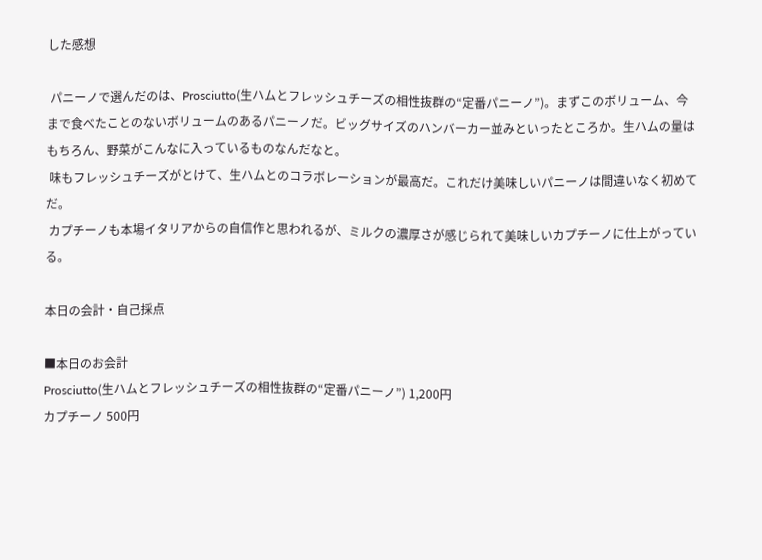した感想

 パニーノで選んだのは、Prosciutto(生ハムとフレッシュチーズの相性抜群の“定番パニーノ”)。まずこのボリューム、今まで食べたことのないボリュームのあるパニーノだ。ビッグサイズのハンバーカー並みといったところか。生ハムの量はもちろん、野菜がこんなに入っているものなんだなと。
 味もフレッシュチーズがとけて、生ハムとのコラボレーションが最高だ。これだけ美味しいパニーノは間違いなく初めてだ。
 カプチーノも本場イタリアからの自信作と思われるが、ミルクの濃厚さが感じられて美味しいカプチーノに仕上がっている。

本日の会計・自己採点

■本日のお会計
Prosciutto(生ハムとフレッシュチーズの相性抜群の“定番パニーノ”) 1,200円
カプチーノ 500円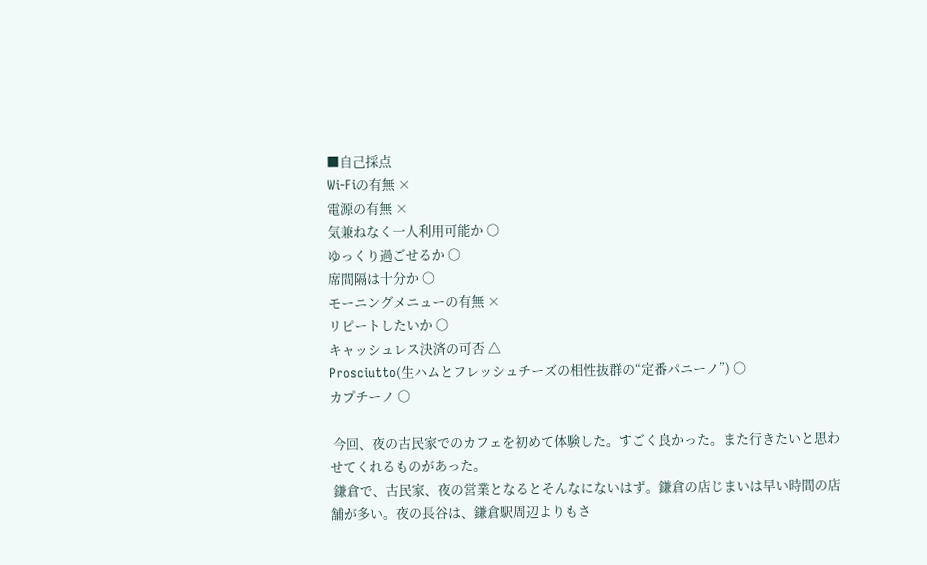■自己採点
Wi-Fiの有無 ×
電源の有無 ×
気兼ねなく一人利用可能か 〇
ゆっくり過ごせるか 〇
席間隔は十分か 〇
モーニングメニューの有無 ×
リピートしたいか 〇
キャッシュレス決済の可否 △
Prosciutto(生ハムとフレッシュチーズの相性抜群の“定番パニーノ”) 〇
カプチーノ 〇

 今回、夜の古民家でのカフェを初めて体験した。すごく良かった。また行きたいと思わせてくれるものがあった。
 鎌倉で、古民家、夜の営業となるとそんなにないはず。鎌倉の店じまいは早い時間の店舗が多い。夜の長谷は、鎌倉駅周辺よりもさ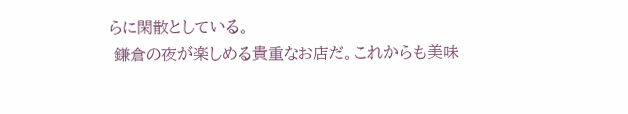らに閑散としている。
 鎌倉の夜が楽しめる貴重なお店だ。これからも美味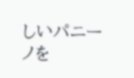しいパニーノを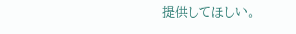提供してほしい。